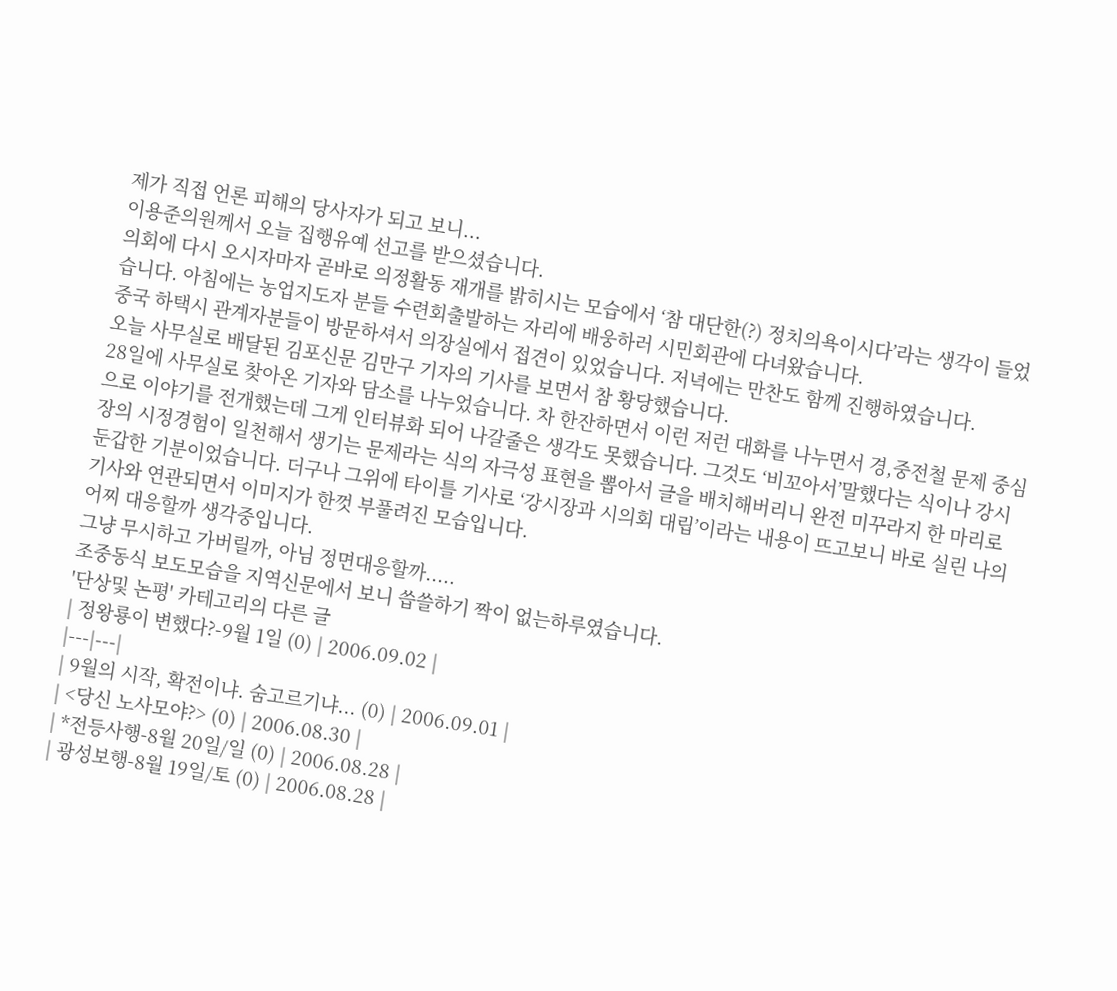제가 직접 언론 피해의 당사자가 되고 보니...
이용준의원께서 오늘 집행유예 선고를 받으셨습니다.
의회에 다시 오시자마자 곧바로 의정활동 재개를 밝히시는 모습에서 ‘참 대단한(?) 정치의욕이시다’라는 생각이 들었습니다. 아침에는 농업지도자 분들 수련회출발하는 자리에 배웅하러 시민회관에 다녀왔습니다.
중국 하택시 관계자분들이 방문하셔서 의장실에서 접견이 있었습니다. 저녁에는 만찬도 함께 진행하였습니다.
오늘 사무실로 배달된 김포신문 김만구 기자의 기사를 보면서 참 황당했습니다.
28일에 사무실로 찾아온 기자와 담소를 나누었습니다. 차 한잔하면서 이런 저런 대화를 나누면서 경,중전철 문제 중심으로 이야기를 전개했는데 그게 인터뷰화 되어 나갈줄은 생각도 못했습니다. 그것도 ‘비꼬아서’말했다는 식이나 강시장의 시정경험이 일천해서 생기는 문제라는 식의 자극성 표현을 뽑아서 글을 배치해버리니 완전 미꾸라지 한 마리로 둔갑한 기분이었습니다. 더구나 그위에 타이틀 기사로 ‘강시장과 시의회 대립’이라는 내용이 뜨고보니 바로 실린 나의 기사와 연관되면서 이미지가 한껏 부풀려진 모습입니다.
어찌 대응할까 생각중입니다.
그냥 무시하고 가버릴까, 아님 정면대응할까.....
조중동식 보도모습을 지역신문에서 보니 씁쓸하기 짝이 없는하루였습니다.
'단상및 논평' 카테고리의 다른 글
| 정왕룡이 변했다?-9월 1일 (0) | 2006.09.02 |
|---|---|
| 9월의 시작, 확전이냐. 숨고르기냐... (0) | 2006.09.01 |
| <당신 노사모야?> (0) | 2006.08.30 |
| *전등사행-8월 20일/일 (0) | 2006.08.28 |
| 광성보행-8월 19일/토 (0) | 2006.08.28 |